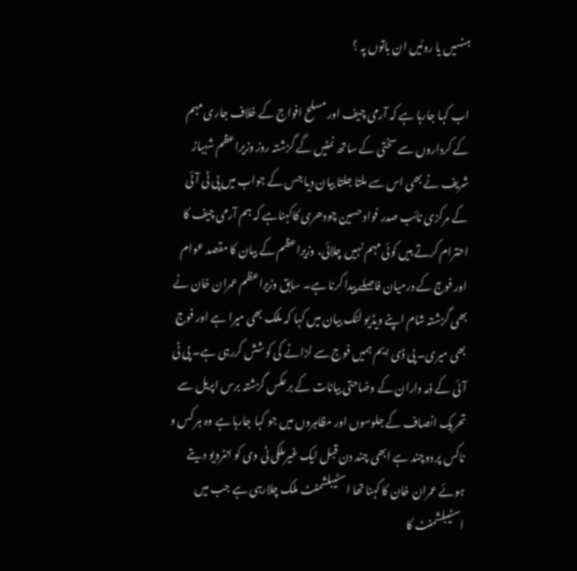ہنسیں یا روئیں ان باتوں پہ ؟

اب کہا جارہا ہے کہ آرمی چیف اور مسلح افواج کے خلاف جاری مہم کے کرداروں سے سختی کے ساتھ نمٹیں گے گزشتہ روز وزیراعظم شہباز شریف نے بھی اس سے ملتا جلتا بیان دیا جس کے جواب میں پی ٹی آئی کے مرکزی نائب صدر فواد حسین چودھری کاکہناہے کہ ہم آرمی چیف کا احترام کرتے ہیں کوئی مہم نہیں چلائی، وزیراعظم کے بیان کا مقصد عوام اور فوج کے درمیان فاصلے پیدا کرنا ہے۔ سابق وزیراعظم عمران خان نے بھی گزشتہ شام اپنے ویڈیو لنک بیان میں کہا کہ ملک بھی میرا ہے اور فوج بھی میری۔ پی ڈی ایم ہمیں فوج سے لڑانے کی کوشش کررہی ہے۔ پی ٹی آئی کے ذمہ داران کے وضاحتی بیانات کے برعکس گزشتہ برس اپریل سے تحریک انصاف کے جلوسوں اور مظاہروں میں جو کہا جارہا ہے وہ ہر کس و ناکس پر دوچند ہے ابھی چند دن قبل ایک غیرملکی ٹی وی کو انٹرویو دیتے ہوئے عمران خان کا کہنا تھا اسٹیبلشمنٹ ملک چلارہی ہے جب میں اسٹیبلشمنٹ کا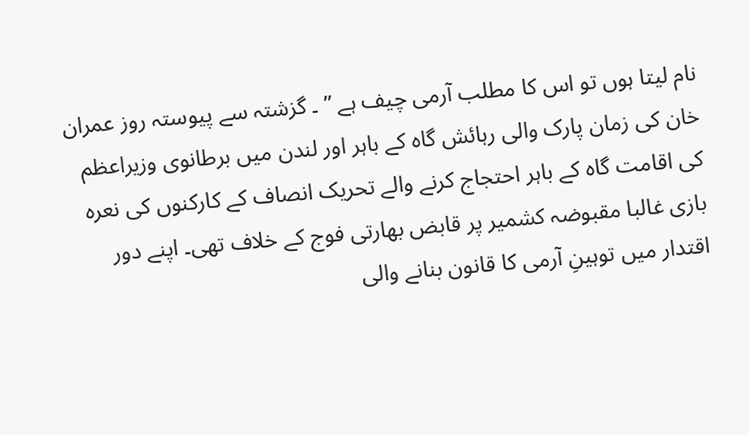نام لیتا ہوں تو اس کا مطلب آرمی چیف ہے ” ۔ گزشتہ سے پیوستہ روز عمران خان کی زمان پارک والی رہائش گاہ کے باہر اور لندن میں برطانوی وزیراعظم کی اقامت گاہ کے باہر احتجاج کرنے والے تحریک انصاف کے کارکنوں کی نعرہ بازی غالبا مقبوضہ کشمیر پر قابض بھارتی فوج کے خلاف تھی۔ اپنے دور اقتدار میں توہینِ آرمی کا قانون بنانے والی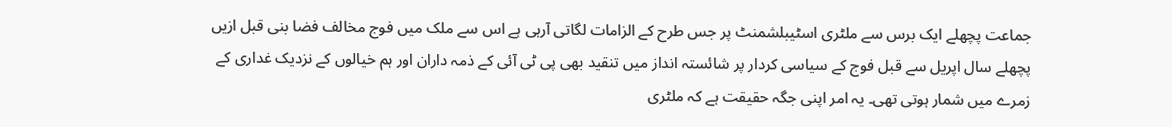جماعت پچھلے ایک برس سے ملٹری اسٹیبلشمنٹ پر جس طرح کے الزامات لگاتی آرہی ہے اس سے ملک میں فوج مخالف فضا بنی قبل ازیں پچھلے سال اپریل سے قبل فوج کے سیاسی کردار پر شائستہ انداز میں تنقید بھی پی ٹی آئی کے ذمہ داران اور ہم خیالوں کے نزدیک غداری کے زمرے میں شمار ہوتی تھی۔ یہ امر اپنی جگہ حقیقت ہے کہ ملٹری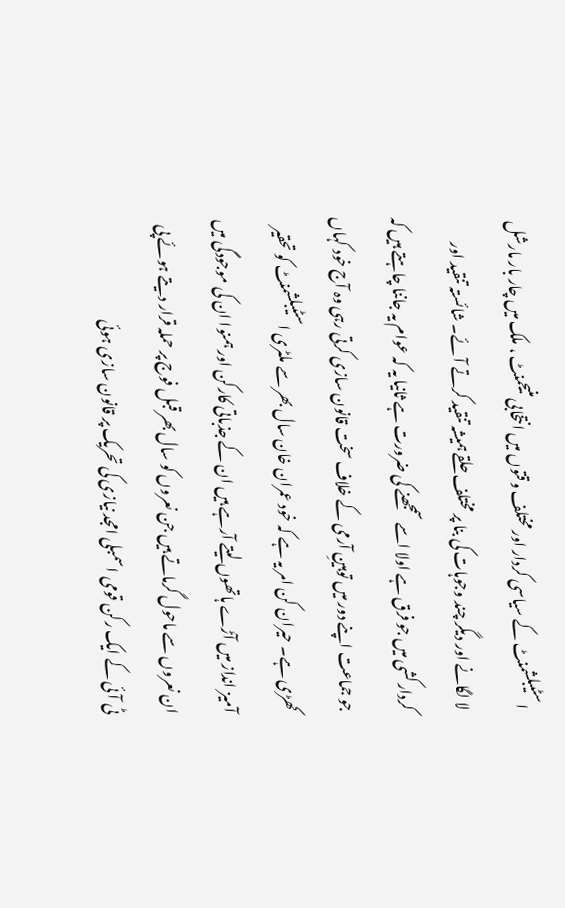اسٹیبلشمنٹ کے سیاسی کردار اور مختلف وقتوں میں انتخابی منیجمنٹ ، ملک میں چار بار مارشل لا لگانے اور دیگر چند وجوہات کی بنا پر مختلف حلقے ہمیشہ تنقید کرتے آئے۔ شائستہ تنقید اور کردار کشی میں جو فرق ہے اولا اسے سمجھنے کی ضرورت ہے ثانیا یہ کہ عوام یہ جاننا چاہتے ہیں کہ جو جماعت اپنے دور میں توہینِ آرمی کے خلاف سخت قانون سازی کرتی رہی وہ آج خود کہاں کھڑی ہے۔ حیران کن امر یہ ہے کہ خود عمران خان سال بھر سے ملٹری اسٹیبلشمنٹ کو تحقیر آمیز انداز میں آڑے ہاتھوں لیتے آرہے ہیں ان کے جذباتی کارکن اور ہمنوا ان کی موجودگی میں ان نعروں سے ماحول گرماتے ہیں جن نعروں کو سال بھر قبل فوج پر حملہ قرار دیتے ہوئے پی ٹی آئی کے ایک رکن قومی اسمبلی امجد نیازی کی تحریک پر قانون سازی ہوئی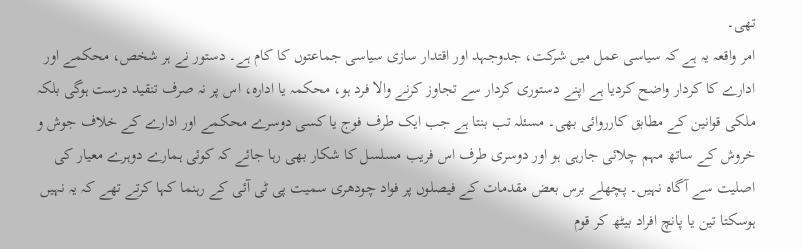تھی۔
امر واقعہ یہ ہے کہ سیاسی عمل میں شرکت، جدوجہد اور اقتدار سازی سیاسی جماعتوں کا کام ہے۔ دستور نے ہر شخص، محکمے اور ادارے کا کردار واضح کردیا ہے اپنے دستوری کردار سے تجاوز کرنے والا فرد ہو، محکمہ یا ادارہ، اس پر نہ صرف تنقید درست ہوگی بلکہ ملکی قوانین کے مطابق کارروائی بھی۔ مسئلہ تب بنتا ہے جب ایک طرف فوج یا کسی دوسرے محکمے اور ادارے کے خلاف جوش و خروش کے ساتھ مہم چلائی جارہی ہو اور دوسری طرف اس فریب مسلسل کا شکار بھی رہا جائے کہ کوئی ہمارے دوہرے معیار کی اصلیت سے آگاہ نہیں۔ پچھلے برس بعض مقدمات کے فیصلوں پر فواد چودھری سمیت پی ٹی آئی کے رہنما کہا کرتے تھے کہ یہ نہیں ہوسکتا تین یا پانچ افراد بیٹھ کر قوم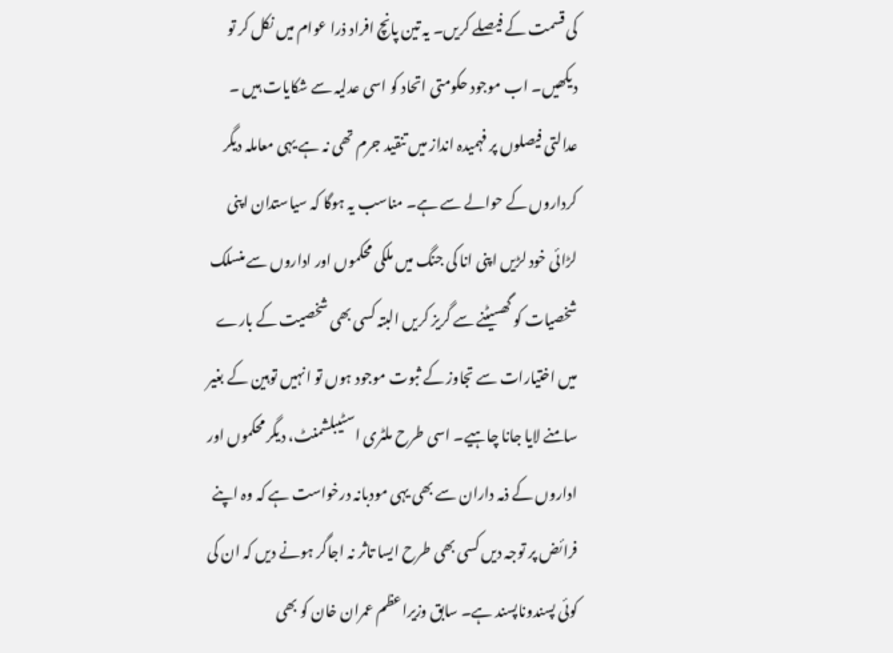کی قسمت کے فیصلے کریں۔ یہ تین پانچ افراد ذرا عوام میں نکل کر تو دیکھیں۔ اب موجود حکومتی اتحاد کو اسی عدلیہ سے شکایات ہیں ۔ عدالتی فیصلوں پر فہمیدہ انداز میں تنقید جرم تھی نہ ہے یہی معاملہ دیگر کرداروں کے حوالے سے ہے۔ مناسب یہ ہوگا کہ سیاستدان اپنی لڑائی خود لڑیں اپنی انا کی جنگ میں ملکی محکموں اور اداروں سے منسلک شخصیات کو گھسیٹنے سے گریز کریں البتہ کسی بھی شخصیت کے بارے میں اختیارات سے تجاوز کے ثبوت موجود ہوں تو انہیں توہین کے بغیر سامنے لایا جانا چاہیے۔ اسی طرح ملٹری اسٹیبلشمنٹ، دیگر محکموں اور اداروں کے ذمہ داران سے بھی یہی مودبانہ درخواست ہے کہ وہ اپنے فرائض پر توجہ دیں کسی بھی طرح ایسا تاثر نہ اجاگر ہونے دیں کہ ان کی کوئی پسندوناپسند ہے۔ سابق وزیراعظم عمران خان کو بھی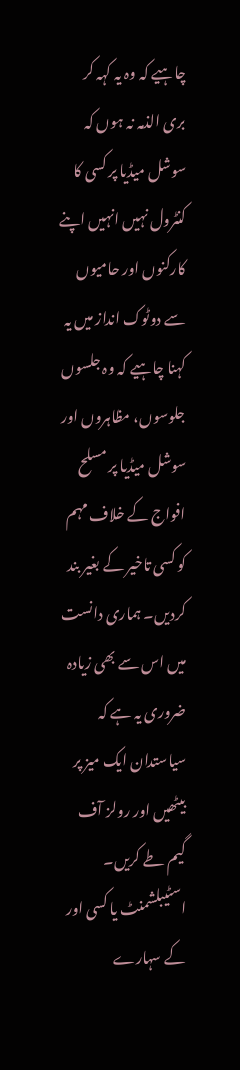چاہیے کہ وہ یہ کہہ کر بری الذمہ نہ ہوں کہ سوشل میڈیا پر کسی کا کنٹرول نہیں انہیں اپنے کارکنوں اور حامیوں سے دوٹوک انداز میں یہ کہنا چاہیے کہ وہ جلسوں جلوسوں، مظاہروں اور سوشل میڈیا پر مسلح افواج کے خلاف مہم کو کسی تاخیر کے بغیر بند کردیں۔ ہماری دانست میں اس سے بھی زیادہ ضروری یہ ہے کہ سیاستدان ایک میز پر بیٹھیں اور رولز آف گیم طے کریں۔ اسٹیبلشمنٹ یا کسی اور کے سہارے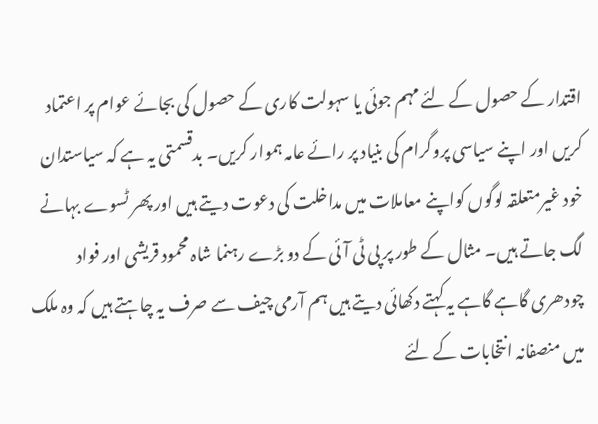اقتدار کے حصول کے لئے مہم جوئی یا سہولت کاری کے حصول کی بجائے عوام پر اعتماد کریں اور اپنے سیاسی پروگرام کی بنیاد پر رائے عامہ ہموار کریں۔ بدقسمتی یہ ہے کہ سیاستدان خود غیرمتعلقہ لوگوں کواپنے معاملات میں مداخلت کی دعوت دیتے ہیں اور پھر ٹسوے بہانے لگ جاتے ہیں۔ مثال کے طور پر پی ٹی آئی کے دو بڑے رہنما شاہ محمود قریشی اور فواد چودھری گاہے گاہے یہ کہتے دکھائی دیتے ہیں ہم آرمی چیف سے صرف یہ چاہتے ہیں کہ وہ ملک میں منصفانہ انتخابات کے لئے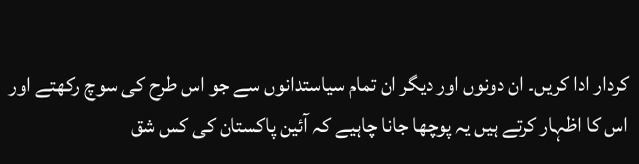کردار ادا کریں۔ ان دونوں اور دیگر ان تمام سیاستدانوں سے جو اس طرح کی سوچ رکھتے اور اس کا اظہار کرتے ہیں یہ پوچھا جانا چاہیے کہ آئین پاکستان کی کس شق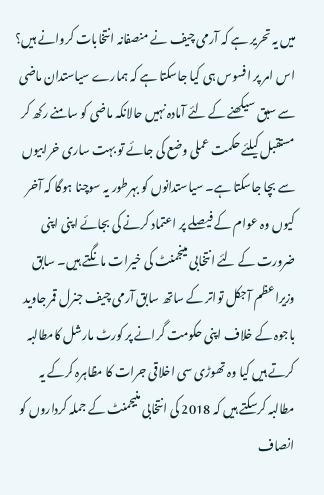میں یہ تحریر ہے کہ آرمی چیف نے منصفانہ انتخابات کروانے ہیں؟ اس امر پر افسوس ہی کیا جاسکتا ہے کہ ہمارے سیاستدان ماضی سے سبق سیکھنے کے لئے آمادہ نہیں حالانکہ ماضی کو سامنے رکھ کر مستقبل کیلئے حکمت عملی وضع کی جائے تو بہت ساری خرابیوں سے بچا جاسکتا ہے۔ سیاستدانوں کو بہرطور یہ سوچنا ہوگا کہ آخر کیوں وہ عوام کے فیصلے پر اعتماد کرنے کی بجائے اپنی اپنی ضرورت کے لئے انتخابی مینجمنٹ کی خیرات مانگتے ہیں۔ سابق وزیراعظم آجکل تواتر کے ساتھ سابق آرمی چیف جنرل قمر جاوید باجوہ کے خلاف اپنی حکومت گرانے پر کورٹ مارشل کامطالبہ کرتے ہیں کیا وہ تھوڑی سی اخلاقی جرات کا مظاہرہ کرکے یہ مطالبہ کرسکتے ہیں کہ 2018 کی انتخابی منیجمنٹ کے جملہ کرداروں کو انصاف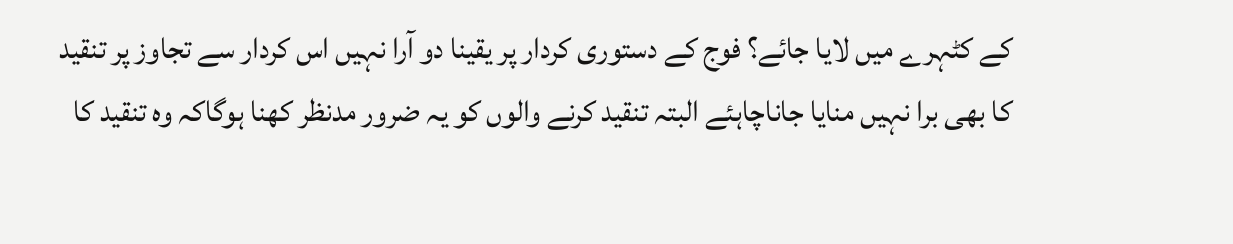کے کٹہرے میں لایا جائے؟ فوج کے دستوری کردار پر یقینا دو آرا نہیں اس کردار سے تجاوز پر تنقید کا بھی برا نہیں منایا جاناچاہئے البتہ تنقید کرنے والوں کو یہ ضرور مدنظر کھنا ہوگاکہ وہ تنقید کا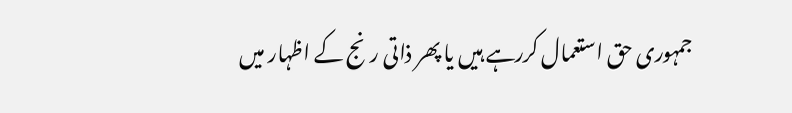جمہوری حق استعمال کررہے ہیں یا پھر ذاتی رنج کے اظہار میں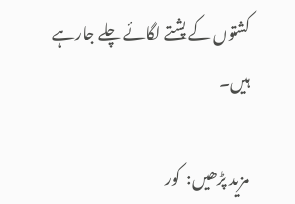کشتوں کے پشتے لگائے چلے جارہے ہیں۔

مزید پڑھیں:  کور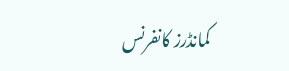کمانڈرز کانفرنس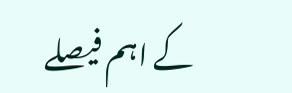کے اہم فیصلے